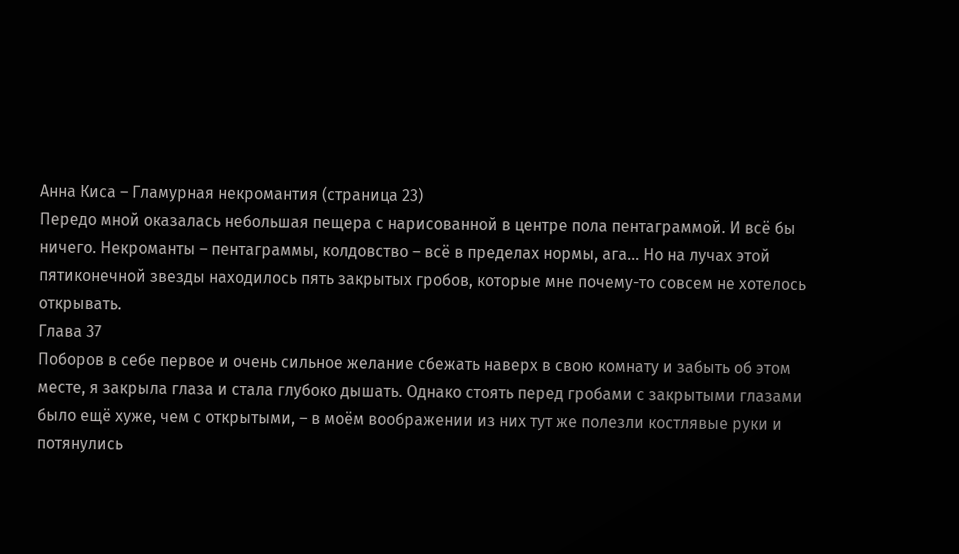Анна Киса – Гламурная некромантия (страница 23)
Передо мной оказалась небольшая пещера с нарисованной в центре пола пентаграммой. И всё бы ничего. Некроманты – пентаграммы, колдовство – всё в пределах нормы, ага… Но на лучах этой пятиконечной звезды находилось пять закрытых гробов, которые мне почему-то совсем не хотелось открывать.
Глава 37
Поборов в себе первое и очень сильное желание сбежать наверх в свою комнату и забыть об этом месте, я закрыла глаза и стала глубоко дышать. Однако стоять перед гробами с закрытыми глазами было ещё хуже, чем с открытыми, – в моём воображении из них тут же полезли костлявые руки и потянулись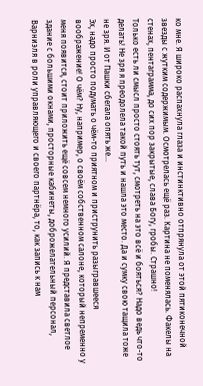ко мне. Я широко распахнула глаза и инстинктивно отпрянула от этой пятиконечной звезды с жутким содержимым. Осмотрелась ещё раз. Картина не поменялась. Факелы на стенах, пентаграмма, до сих пор закрытые, слава Богу, гробы. Страшно!
Только есть ли смысл просто стоять тут, смотреть на это всё и бояться? Надо ведь что-то делать! Не зря я преодолела такой путь и нашла это место. Да и сумку свою тащила тоже не зря. И от Пашки сбегала опять же…
Эх, надо просто подумать о чём-то приятном и приструнить разыгравшееся воображение! О чём? Ну, например, о своём собственном салоне, который непременно у меня появится, стоит приложить ещё совсем немного усилий. Я представила светлое здание с большими окнами, просторные кабинеты, доброжелательный персонал, Варниэля в роли управляющего и своего партнёра, то, как запись к нам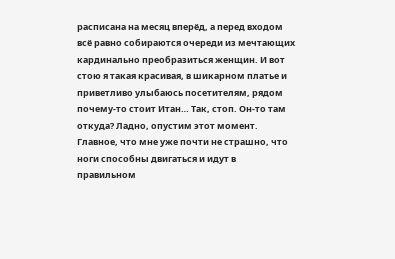расписана на месяц вперёд, а перед входом всё равно собираются очереди из мечтающих кардинально преобразиться женщин. И вот стою я такая красивая, в шикарном платье и приветливо улыбаюсь посетителям, рядом почему-то стоит Итан… Так, стоп. Он-то там откуда? Ладно, опустим этот момент. Главное, что мне уже почти не страшно, что ноги способны двигаться и идут в правильном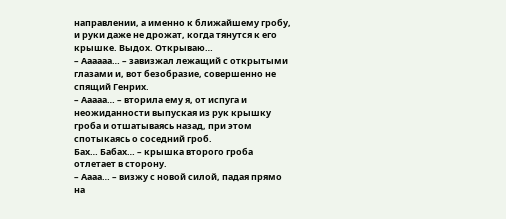направлении, а именно к ближайшему гробу, и руки даже не дрожат, когда тянутся к его крышке. Выдох. Открываю…
– Аааааа… – завизжал лежащий с открытыми глазами и, вот безобразие, совершенно не спящий Генрих.
– Ааааа… – вторила ему я, от испуга и неожиданности выпуская из рук крышку гроба и отшатываясь назад, при этом спотыкаясь о соседний гроб.
Бах… Бабах… – крышка второго гроба отлетает в сторону.
– Аааа… – визжу с новой силой, падая прямо на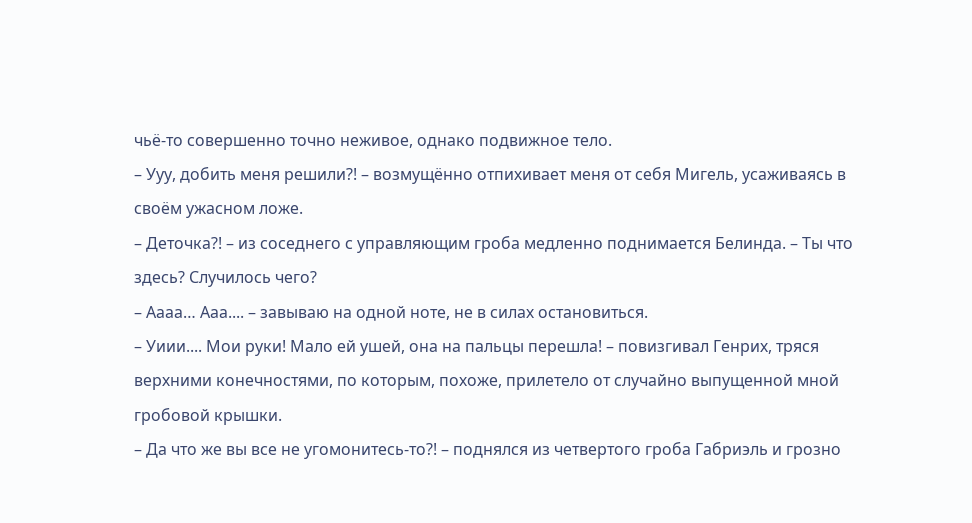чьё-то совершенно точно неживое, однако подвижное тело.
– Ууу, добить меня решили?! – возмущённо отпихивает меня от себя Мигель, усаживаясь в своём ужасном ложе.
– Деточка?! – из соседнего с управляющим гроба медленно поднимается Белинда. – Ты что здесь? Случилось чего?
– Аааа… Ааа.... – завываю на одной ноте, не в силах остановиться.
– Уиии.... Мои руки! Мало ей ушей, она на пальцы перешла! – повизгивал Генрих, тряся верхними конечностями, по которым, похоже, прилетело от случайно выпущенной мной гробовой крышки.
– Да что же вы все не угомонитесь-то?! – поднялся из четвертого гроба Габриэль и грозно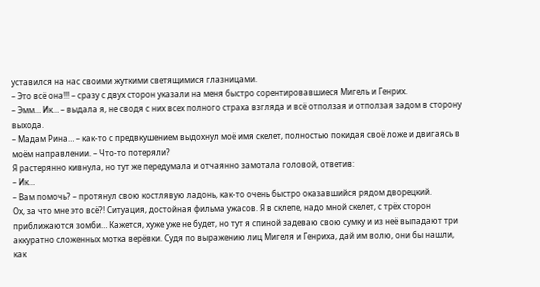уставился на нас своими жуткими светящимися глазницами.
– Это всё она!!! – сразу с двух сторон указали на меня быстро сорентировавшиеся Мигель и Генрих.
– Эмм… Ик… – выдала я, не сводя с них всех полного страха взгляда и всё отползая и отползая задом в сторону выхода.
– Мадам Рина… – как-то с предвкушением выдохнул моё имя скелет, полностью покидая своё ложе и двигаясь в моём направлении. – Что-то потеряли?
Я растерянно кивнула, но тут же передумала и отчаянно замотала головой, ответив:
– Ик…
– Вам помочь? – протянул свою костлявую ладонь, как-то очень быстро оказавшийся рядом дворецкий.
Ох, за что мне это всё?! Ситуация, достойная фильма ужасов. Я в склепе, надо мной скелет, с трёх сторон приближаются зомби… Кажется, хуже уже не будет, но тут я спиной задеваю свою сумку и из неё выпадают три аккуратно сложенных мотка верёвки. Судя по выражению лиц Мигеля и Генриха, дай им волю, они бы нашли, как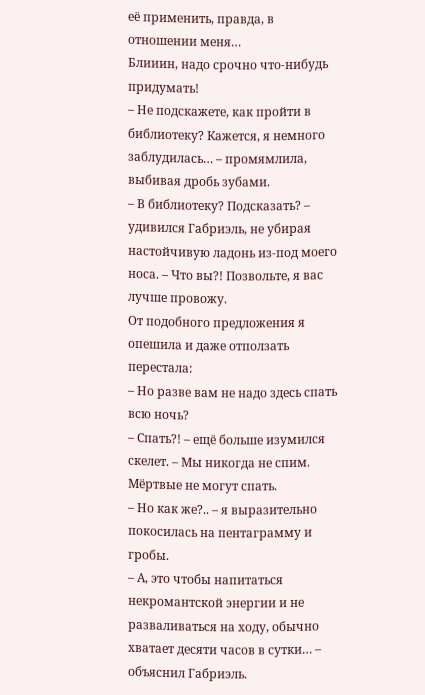её применить, правда, в отношении меня…
Блииин, надо срочно что-нибудь придумать!
– Не подскажете, как пройти в библиотеку? Кажется, я немного заблудилась… – промямлила, выбивая дробь зубами.
– В библиотеку? Подсказать? – удивился Габриэль, не убирая настойчивую ладонь из-под моего носа. – Что вы?! Позвольте, я вас лучше провожу.
От подобного предложения я опешила и даже отползать перестала:
– Но разве вам не надо здесь спать всю ночь?
– Спать?! – ещё больше изумился скелет. – Мы никогда не спим. Мёртвые не могут спать.
– Но как же?.. – я выразительно покосилась на пентаграмму и гробы.
– А, это чтобы напитаться некромантской энергии и не разваливаться на ходу, обычно хватает десяти часов в сутки… – объяснил Габриэль.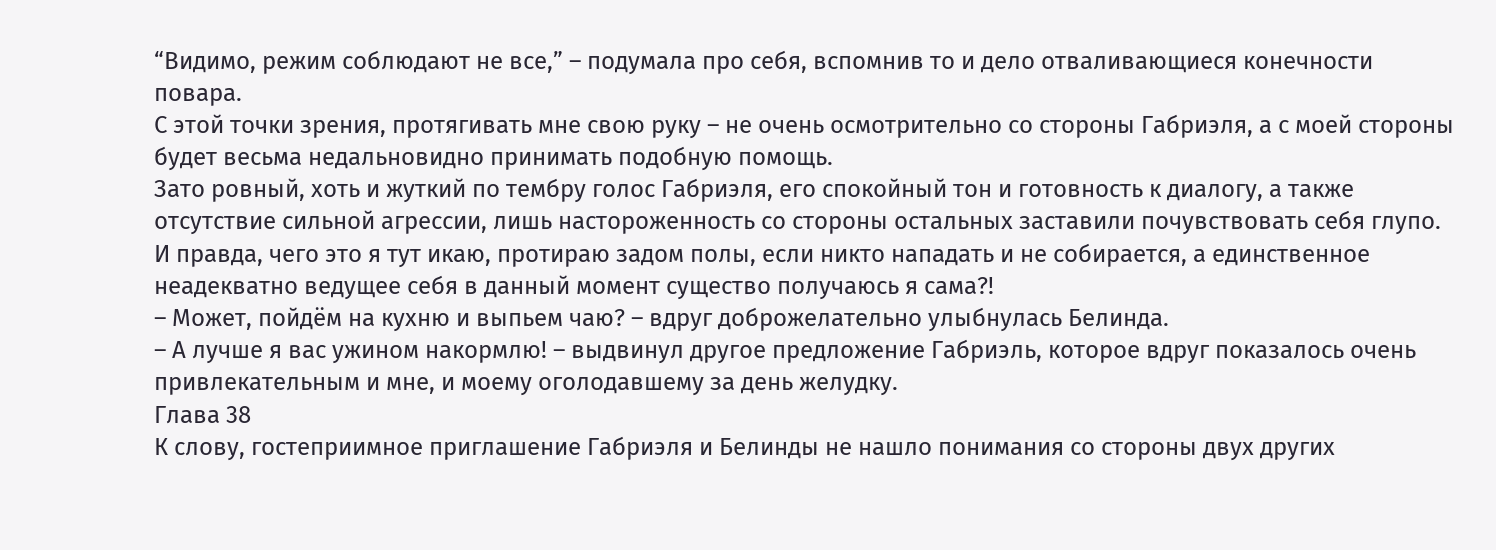“Видимо, режим соблюдают не все,” – подумала про себя, вспомнив то и дело отваливающиеся конечности повара.
С этой точки зрения, протягивать мне свою руку – не очень осмотрительно со стороны Габриэля, а с моей стороны будет весьма недальновидно принимать подобную помощь.
Зато ровный, хоть и жуткий по тембру голос Габриэля, его спокойный тон и готовность к диалогу, а также отсутствие сильной агрессии, лишь настороженность со стороны остальных заставили почувствовать себя глупо. И правда, чего это я тут икаю, протираю задом полы, если никто нападать и не собирается, а единственное неадекватно ведущее себя в данный момент существо получаюсь я сама?!
– Может, пойдём на кухню и выпьем чаю? – вдруг доброжелательно улыбнулась Белинда.
– А лучше я вас ужином накормлю! – выдвинул другое предложение Габриэль, которое вдруг показалось очень привлекательным и мне, и моему оголодавшему за день желудку.
Глава 38
К слову, гостеприимное приглашение Габриэля и Белинды не нашло понимания со стороны двух других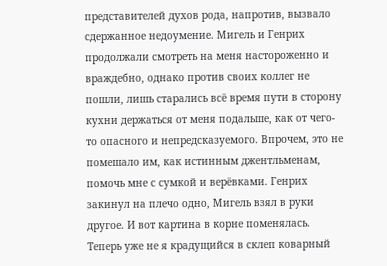представителей духов рода, напротив, вызвало сдержанное недоумение. Мигель и Генрих продолжали смотреть на меня настороженно и враждебно, однако против своих коллег не пошли, лишь старались всё время пути в сторону кухни держаться от меня подальше, как от чего-то опасного и непредсказуемого. Впрочем, это не помешало им, как истинным джентльменам, помочь мне с сумкой и верёвками. Генрих закинул на плечо одно, Мигель взял в руки другое. И вот картина в корне поменялась. Теперь уже не я крадущийся в склеп коварный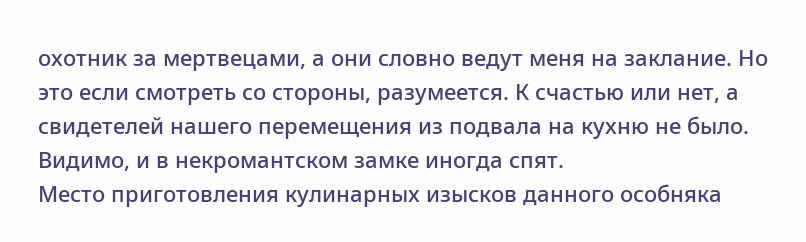охотник за мертвецами, а они словно ведут меня на заклание. Но это если смотреть со стороны, разумеется. К счастью или нет, а свидетелей нашего перемещения из подвала на кухню не было. Видимо, и в некромантском замке иногда спят.
Место приготовления кулинарных изысков данного особняка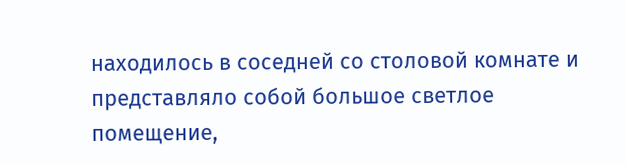находилось в соседней со столовой комнате и представляло собой большое светлое помещение,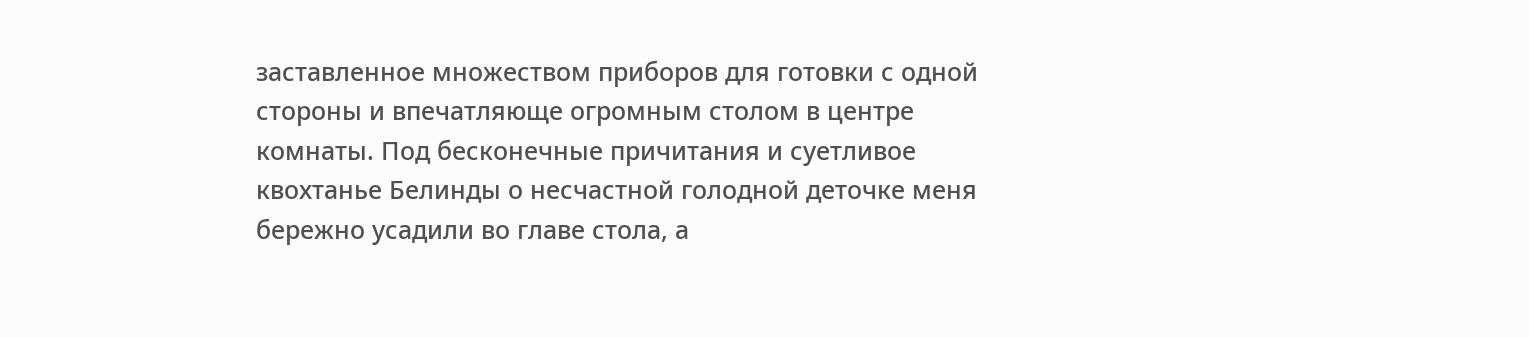заставленное множеством приборов для готовки с одной стороны и впечатляюще огромным столом в центре комнаты. Под бесконечные причитания и суетливое квохтанье Белинды о несчастной голодной деточке меня бережно усадили во главе стола, а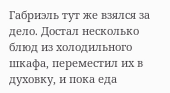Габриэль тут же взялся за дело. Достал несколько блюд из холодильного шкафа, переместил их в духовку, и пока еда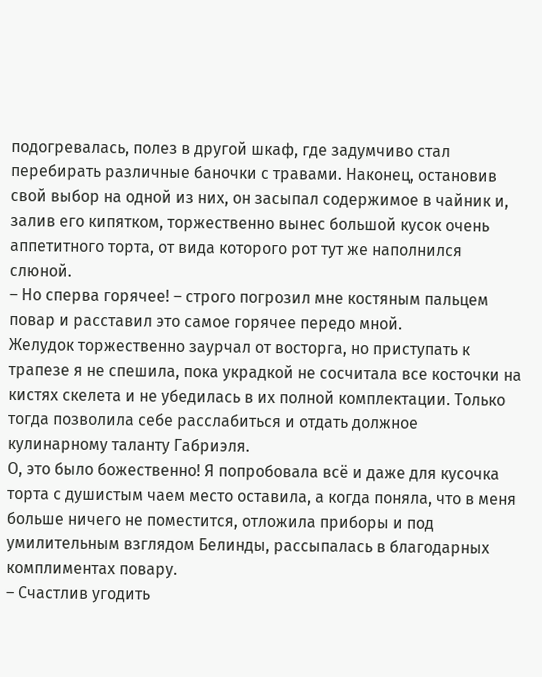подогревалась, полез в другой шкаф, где задумчиво стал перебирать различные баночки с травами. Наконец, остановив свой выбор на одной из них, он засыпал содержимое в чайник и, залив его кипятком, торжественно вынес большой кусок очень аппетитного торта, от вида которого рот тут же наполнился слюной.
– Но сперва горячее! – строго погрозил мне костяным пальцем повар и расставил это самое горячее передо мной.
Желудок торжественно заурчал от восторга, но приступать к трапезе я не спешила, пока украдкой не сосчитала все косточки на кистях скелета и не убедилась в их полной комплектации. Только тогда позволила себе расслабиться и отдать должное кулинарному таланту Габриэля.
О, это было божественно! Я попробовала всё и даже для кусочка торта с душистым чаем место оставила, а когда поняла, что в меня больше ничего не поместится, отложила приборы и под умилительным взглядом Белинды, рассыпалась в благодарных комплиментах повару.
– Счастлив угодить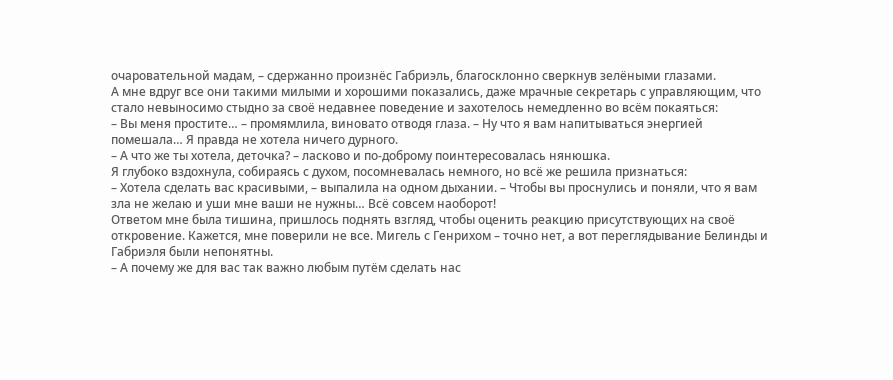очаровательной мадам, – сдержанно произнёс Габриэль, благосклонно сверкнув зелёными глазами.
А мне вдруг все они такими милыми и хорошими показались, даже мрачные секретарь с управляющим, что стало невыносимо стыдно за своё недавнее поведение и захотелось немедленно во всём покаяться:
– Вы меня простите… – промямлила, виновато отводя глаза. – Ну что я вам напитываться энергией помешала… Я правда не хотела ничего дурного.
– А что же ты хотела, деточка? – ласково и по-доброму поинтересовалась нянюшка.
Я глубоко вздохнула, собираясь с духом, посомневалась немного, но всё же решила признаться:
– Хотела сделать вас красивыми, – выпалила на одном дыхании. – Чтобы вы проснулись и поняли, что я вам зла не желаю и уши мне ваши не нужны… Всё совсем наоборот!
Ответом мне была тишина, пришлось поднять взгляд, чтобы оценить реакцию присутствующих на своё откровение. Кажется, мне поверили не все. Мигель с Генрихом – точно нет, а вот переглядывание Белинды и Габриэля были непонятны.
– А почему же для вас так важно любым путём сделать нас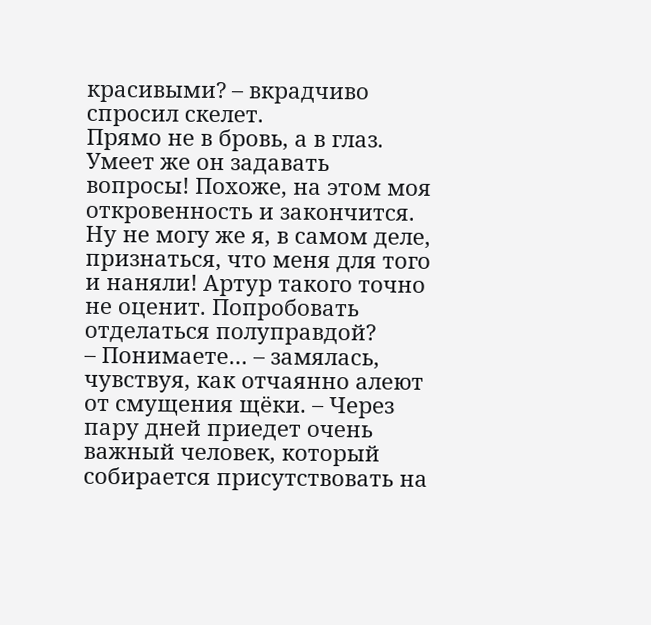красивыми? – вкрадчиво спросил скелет.
Прямо не в бровь, а в глаз. Умеет же он задавать вопросы! Похоже, на этом моя откровенность и закончится. Ну не могу же я, в самом деле, признаться, что меня для того и наняли! Артур такого точно не оценит. Попробовать отделаться полуправдой?
– Понимаете… – замялась, чувствуя, как отчаянно алеют от смущения щёки. – Через пару дней приедет очень важный человек, который собирается присутствовать на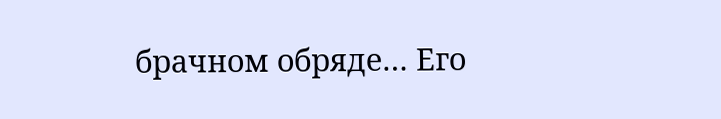брачном обряде… Его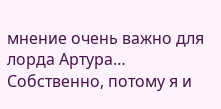мнение очень важно для лорда Артура… Собственно, потому я и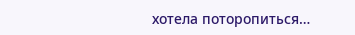хотела поторопиться…